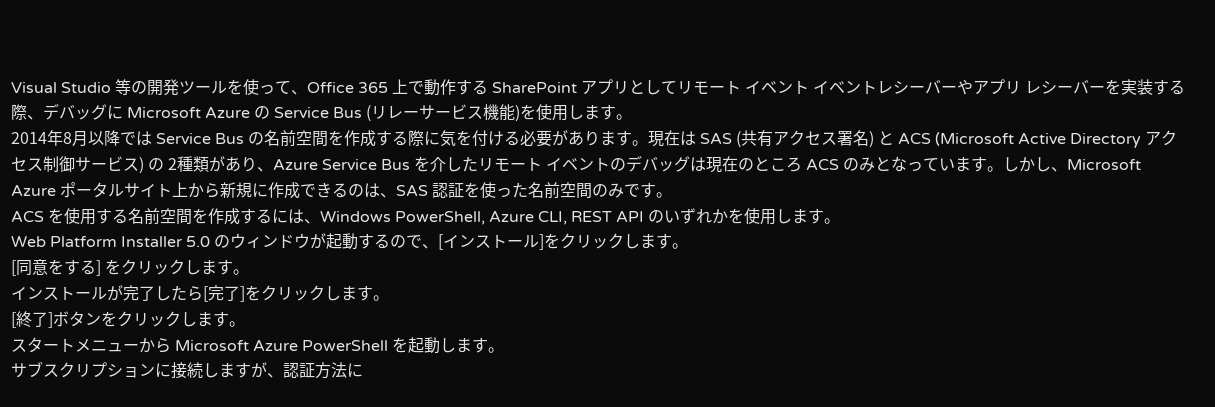Visual Studio 等の開発ツールを使って、Office 365 上で動作する SharePoint アプリとしてリモート イベント イベントレシーバーやアプリ レシーバーを実装する際、デバッグに Microsoft Azure の Service Bus (リレーサービス機能)を使用します。
2014年8月以降では Service Bus の名前空間を作成する際に気を付ける必要があります。現在は SAS (共有アクセス署名) と ACS (Microsoft Active Directory アクセス制御サービス) の 2種類があり、Azure Service Bus を介したリモート イベントのデバッグは現在のところ ACS のみとなっています。しかし、Microsoft Azure ポータルサイト上から新規に作成できるのは、SAS 認証を使った名前空間のみです。
ACS を使用する名前空間を作成するには、Windows PowerShell, Azure CLI, REST API のいずれかを使用します。
Web Platform Installer 5.0 のウィンドウが起動するので、[インストール]をクリックします。
[同意をする] をクリックします。
インストールが完了したら[完了]をクリックします。
[終了]ボタンをクリックします。
スタートメニューから Microsoft Azure PowerShell を起動します。
サブスクリプションに接続しますが、認証方法に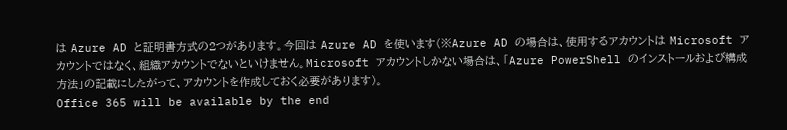は Azure AD と証明書方式の2つがあります。今回は Azure AD を使います(※Azure AD の場合は、使用するアカウントは Microsoft アカウントではなく、組織アカウントでないといけません。Microsoft アカウントしかない場合は、「Azure PowerShell のインストールおよび構成方法」の記載にしたがって、アカウントを作成しておく必要があります)。
Office 365 will be available by the end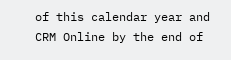of this calendar year and CRM Online by the end of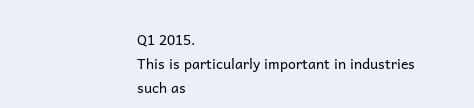Q1 2015.
This is particularly important in industries such as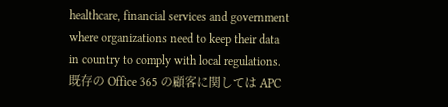healthcare, financial services and government where organizations need to keep their data in country to comply with local regulations.
既存の Office 365 の顧客に関しては APC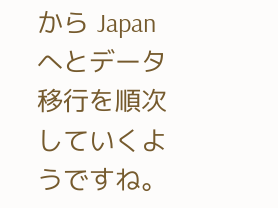から Japan へとデータ移行を順次していくようですね。